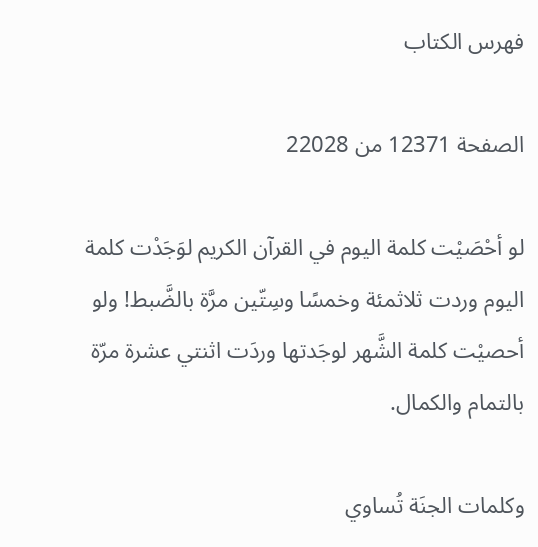فهرس الكتاب

الصفحة 12371 من 22028

لو أحْصَيْت كلمة اليوم في القرآن الكريم لوَجَدْت كلمة اليوم وردت ثلاثمئة وخمسًا وسِتّين مرَّة بالضَّبط! ولو أحصيْت كلمة الشَّهر لوجَدتها وردَت اثنتي عشرة مرّة بالتمام والكمال.

وكلمات الجنَة تُساوي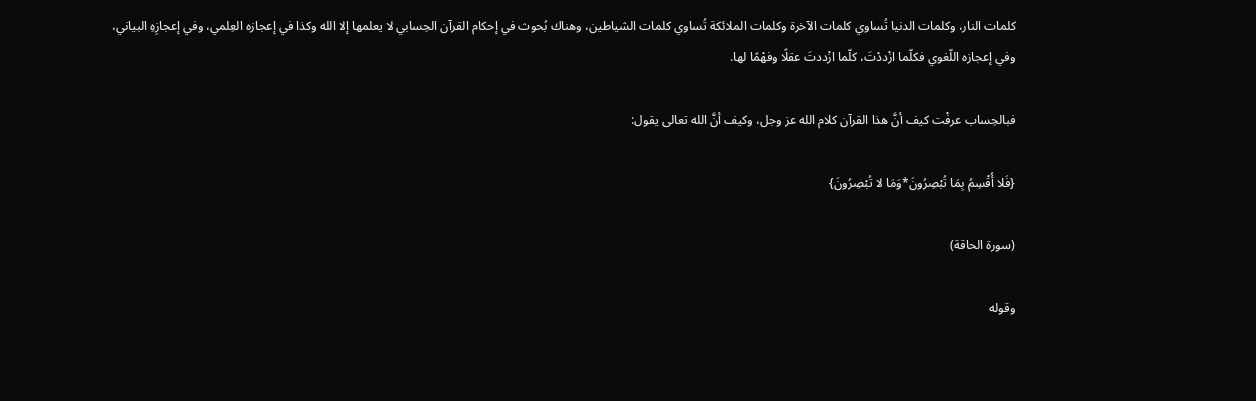كلمات النار، وكلمات الدنيا تُساوي كلمات الآخرة وكلمات الملائكة تُساوي كلمات الشياطين، وهناك بُحوث في إحكام القرآن الحِسابي لا يعلمها إلا الله وكذا في إعجازه العِلمي، وفي إعجازِهِ البياني، وفي إعجازه اللّغوي فكلّما ازْددْتَ، كلّما ازْددتَ عقلًا وفهْمًا لها.

فبالحِساب عرفْت كيف أنَّ هذا القرآن كلام الله عز وجل، وكيف أنَّ الله تعالى يقول:

{فَلا أُقْسِمُ بِمَا تُبْصِرُونَ*وَمَا لا تُبْصِرُونَ}

(سورة الحاقة)

وقوله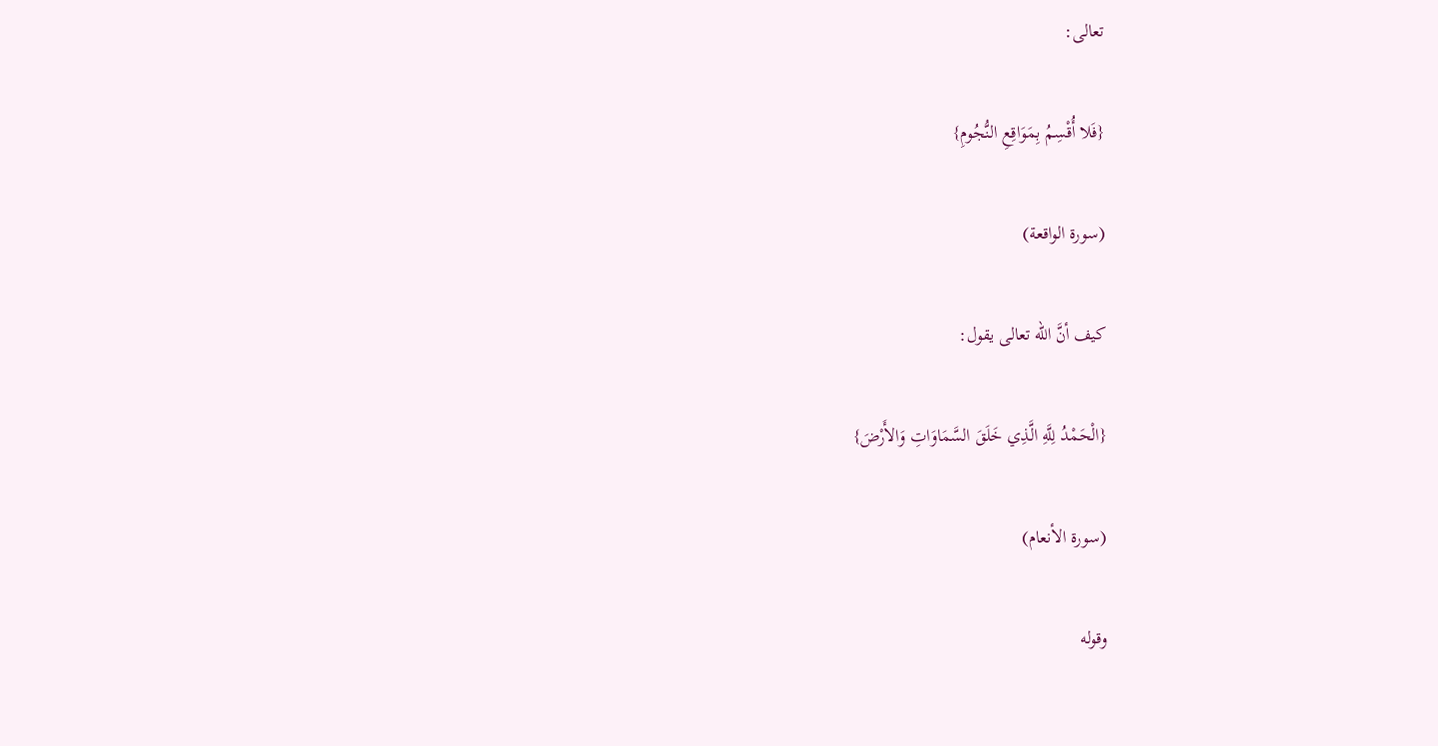تعالى:

{فَلا أُقْسِمُ بِمَوَاقِعِ النُّجُومِ}

(سورة الواقعة)

كيف أنَّ الله تعالى يقول:

{الْحَمْدُ لِلَّهِ الَّذِي خَلَقَ السَّمَاوَاتِ وَالأَرْضَ}

(سورة الأنعام)

وقوله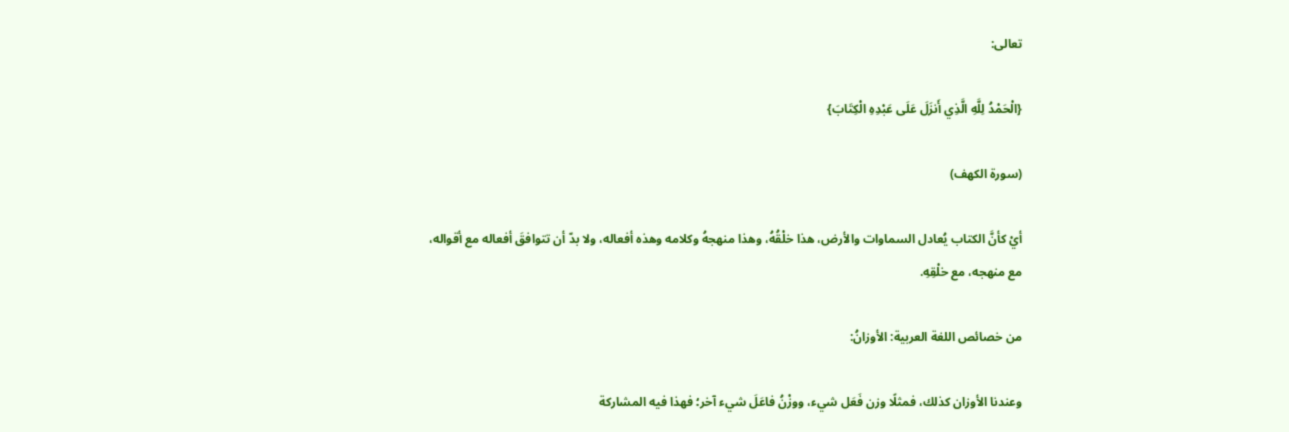تعالى:

{الْحَمْدُ لِلَّهِ الَّذِي أَنزَلَ عَلَى عَبْدِهِ الْكِتَابَ}

(سورة الكهف)

أيْ كأنَّ الكتاب يُعادل السماوات والأرض، هذا خلْقُهُ، وهذا منهجهُ وكلامه وهذه أفعاله، ولا بدّ أن تتوافقَ أفعاله مع أقواله، مع منهجه، مع خلْقِهِ.

من خصائص اللغة العربية: الأوزانُ:

وعندنا الأوزان كذلك، فمثلًا وزن فَعَل شيء، ووزْنُ فاعَلَ شيء آخر؛ فهذا فيه المشاركة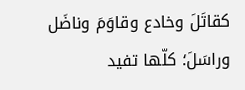كقاتَلَ وخادع وقاوَمَ وناضَل وراسَلَ؛ كلّها تفيد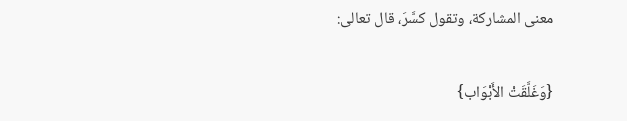معنى المشاركة، وتقول كسَّرَ، قال تعالى:

{وَغَلَّقَتْ الأَبْوَاب}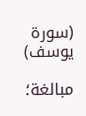(سورة يوسف)

مبالغة؛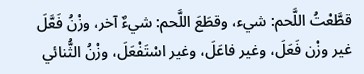قطَّعْتُ اللَّحم: شيء، وقطَعَ اللَّحم: شيءٌ آخر، وزْنُ فَعَّلَ غير وزْن فَعَلَ، وغير فاعَلَ، وغير اسْتَفْعَلَ، وزْنُ الثُّنائي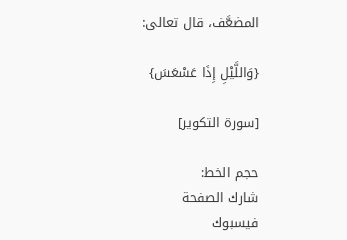المضعَّف، قال تعالى:

{وَاللَّيْلِ إِذَا عَسْعَسَ}

[سورة التكوير]

حجم الخط:
شارك الصفحة
فيسبوك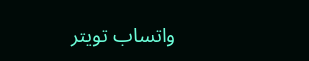واتساب تويتر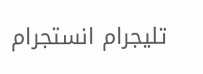تليجرام انستجرام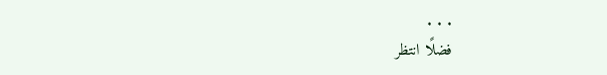. . .
فضلًا انتظر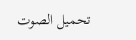تحميل الصوت